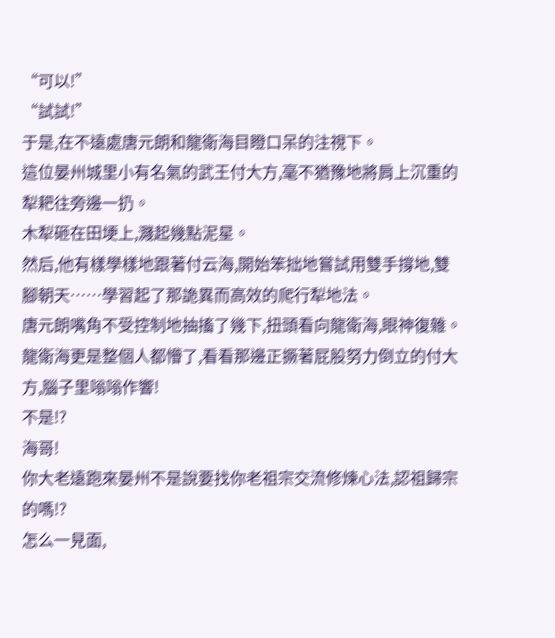“可以!”
“試試!”
于是,在不遠處唐元朗和龍衛海目瞪口呆的注視下。
這位晏州城里小有名氣的武王付大方,毫不猶豫地將肩上沉重的犁耙往旁邊一扔。
木犁砸在田埂上,濺起幾點泥星。
然后,他有樣學樣地跟著付云海,開始笨拙地嘗試用雙手撐地,雙腳朝天……學習起了那詭異而高效的爬行犁地法。
唐元朗嘴角不受控制地抽搐了幾下,扭頭看向龍衛海,眼神復雜。
龍衛海更是整個人都懵了,看看那邊正撅著屁股努力倒立的付大方,腦子里嗡嗡作響!
不是!?
海哥!
你大老遠跑來晏州不是說要找你老祖宗交流修煉心法,認祖歸宗的嗎!?
怎么一見面,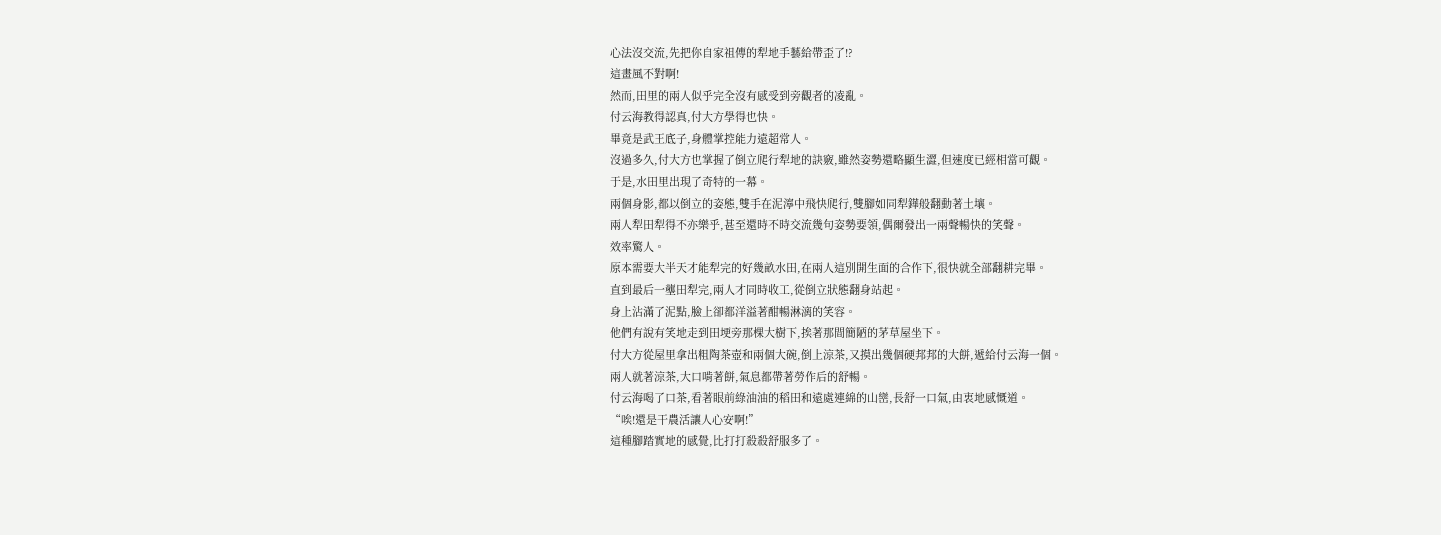心法沒交流,先把你自家祖傳的犁地手藝給帶歪了!?
這畫風不對啊!
然而,田里的兩人似乎完全沒有感受到旁觀者的凌亂。
付云海教得認真,付大方學得也快。
畢竟是武王底子,身體掌控能力遠超常人。
沒過多久,付大方也掌握了倒立爬行犁地的訣竅,雖然姿勢還略顯生澀,但速度已經相當可觀。
于是,水田里出現了奇特的一幕。
兩個身影,都以倒立的姿態,雙手在泥濘中飛快爬行,雙腳如同犁鏵般翻動著土壤。
兩人犁田犁得不亦樂乎,甚至還時不時交流幾句姿勢要領,偶爾發出一兩聲暢快的笑聲。
效率驚人。
原本需要大半天才能犁完的好幾畝水田,在兩人這別開生面的合作下,很快就全部翻耕完畢。
直到最后一壟田犁完,兩人才同時收工,從倒立狀態翻身站起。
身上沾滿了泥點,臉上卻都洋溢著酣暢淋漓的笑容。
他們有說有笑地走到田埂旁那棵大樹下,挨著那間簡陋的茅草屋坐下。
付大方從屋里拿出粗陶茶壺和兩個大碗,倒上涼茶,又摸出幾個硬邦邦的大餅,遞給付云海一個。
兩人就著涼茶,大口啃著餅,氣息都帶著勞作后的舒暢。
付云海喝了口茶,看著眼前綠油油的稻田和遠處連綿的山巒,長舒一口氣,由衷地感慨道。
“唉!還是干農活讓人心安啊!”
這種腳踏實地的感覺,比打打殺殺舒服多了。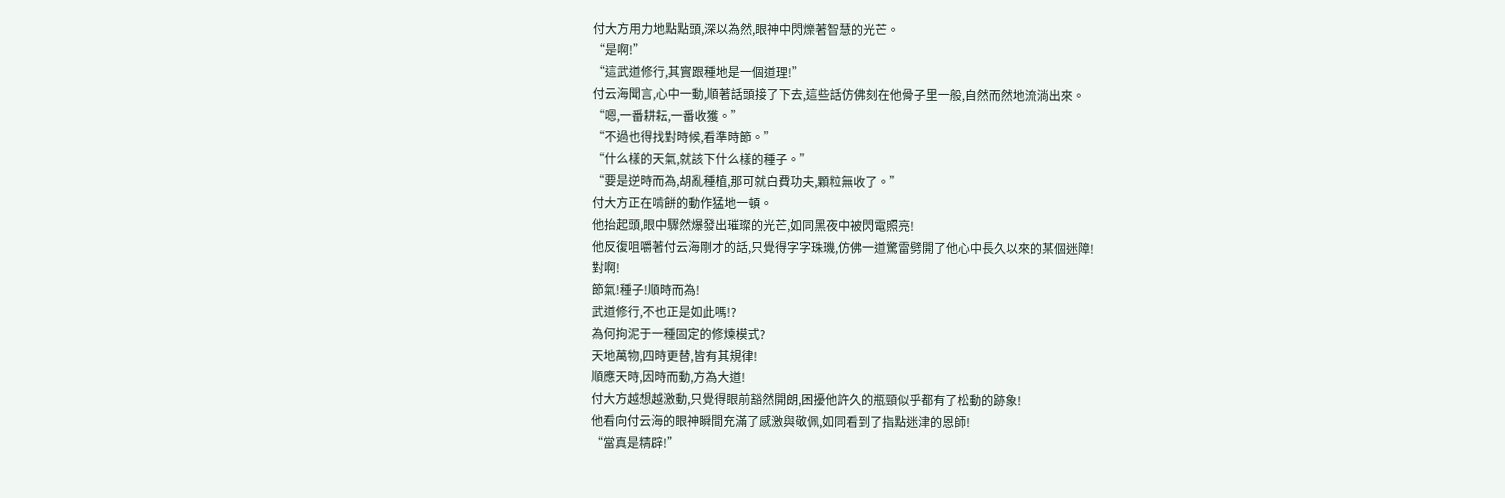付大方用力地點點頭,深以為然,眼神中閃爍著智慧的光芒。
“是啊!”
“這武道修行,其實跟種地是一個道理!”
付云海聞言,心中一動,順著話頭接了下去,這些話仿佛刻在他骨子里一般,自然而然地流淌出來。
“嗯,一番耕耘,一番收獲。”
“不過也得找對時候,看準時節。”
“什么樣的天氣,就該下什么樣的種子。”
“要是逆時而為,胡亂種植,那可就白費功夫,顆粒無收了。”
付大方正在啃餅的動作猛地一頓。
他抬起頭,眼中驟然爆發出璀璨的光芒,如同黑夜中被閃電照亮!
他反復咀嚼著付云海剛才的話,只覺得字字珠璣,仿佛一道驚雷劈開了他心中長久以來的某個迷障!
對啊!
節氣!種子!順時而為!
武道修行,不也正是如此嗎!?
為何拘泥于一種固定的修煉模式?
天地萬物,四時更替,皆有其規律!
順應天時,因時而動,方為大道!
付大方越想越激動,只覺得眼前豁然開朗,困擾他許久的瓶頸似乎都有了松動的跡象!
他看向付云海的眼神瞬間充滿了感激與敬佩,如同看到了指點迷津的恩師!
“當真是精辟!”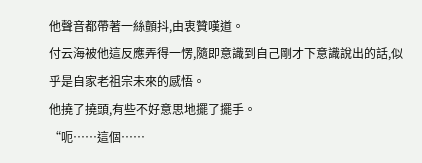他聲音都帶著一絲顫抖,由衷贊嘆道。
付云海被他這反應弄得一愣,隨即意識到自己剛才下意識說出的話,似乎是自家老祖宗未來的感悟。
他撓了撓頭,有些不好意思地擺了擺手。
“呃……這個……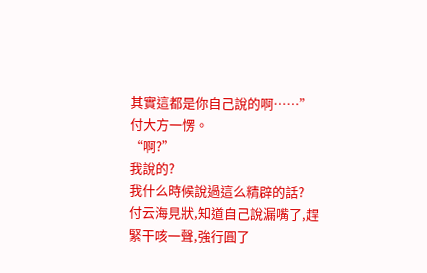其實這都是你自己說的啊……”
付大方一愣。
“啊?”
我說的?
我什么時候說過這么精辟的話?
付云海見狀,知道自己說漏嘴了,趕緊干咳一聲,強行圓了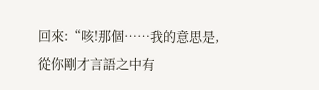回來:“咳!那個……我的意思是,從你剛才言語之中有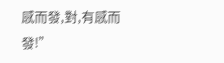感而發,對,有感而發!”